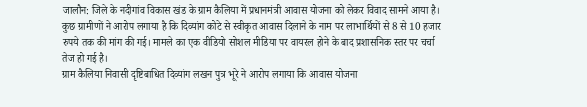जालौन: जिले के नदीगांव विकास खंड के ग्राम कैलिया में प्रधानमंत्री आवास योजना को लेकर विवाद सामने आया है। कुछ ग्रामीणों ने आरोप लगाया है कि दिव्यांग कोटे से स्वीकृत आवास दिलाने के नाम पर लाभार्थियों से 8 से 10 हजार रुपये तक की मांग की गई। मामले का एक वीडियो सोशल मीडिया पर वायरल होने के बाद प्रशासनिक स्तर पर चर्चा तेज हो गई है।
ग्राम कैलिया निवासी दृष्टिबाधित दिव्यांग लखन पुत्र भूरे ने आरोप लगाया कि आवास योजना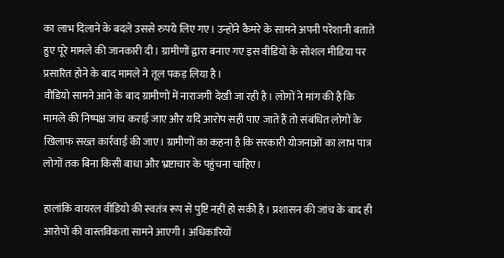का लाभ दिलाने के बदले उससे रुपये लिए गए। उन्होंने कैमरे के सामने अपनी परेशानी बताते हुए पूरे मामले की जानकारी दी। ग्रामीणों द्वारा बनाए गए इस वीडियो के सोशल मीडिया पर प्रसारित होने के बाद मामले ने तूल पकड़ लिया है।
वीडियो सामने आने के बाद ग्रामीणों में नाराजगी देखी जा रही है। लोगों ने मांग की है कि मामले की निष्पक्ष जांच कराई जाए और यदि आरोप सही पाए जाते हैं तो संबंधित लोगों के खिलाफ सख्त कार्रवाई की जाए। ग्रामीणों का कहना है कि सरकारी योजनाओं का लाभ पात्र लोगों तक बिना किसी बाधा और भ्रष्टाचार के पहुंचना चाहिए।

हालांकि वायरल वीडियो की स्वतंत्र रूप से पुष्टि नहीं हो सकी है। प्रशासन की जांच के बाद ही आरोपों की वास्तविकता सामने आएगी। अधिकारियों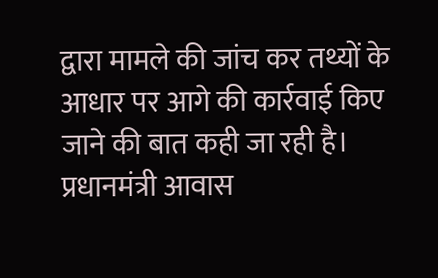द्वारा मामले की जांच कर तथ्यों के आधार पर आगे की कार्रवाई किए जाने की बात कही जा रही है।
प्रधानमंत्री आवास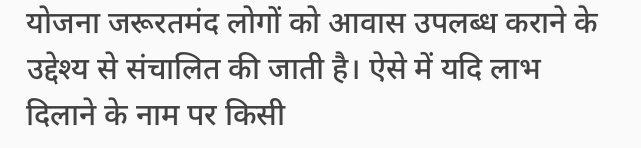योजना जरूरतमंद लोगों को आवास उपलब्ध कराने के उद्देश्य से संचालित की जाती है। ऐसे में यदि लाभ दिलाने के नाम पर किसी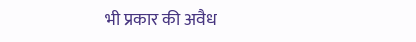भी प्रकार की अवैध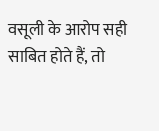वसूली के आरोप सही साबित होते हैं, तो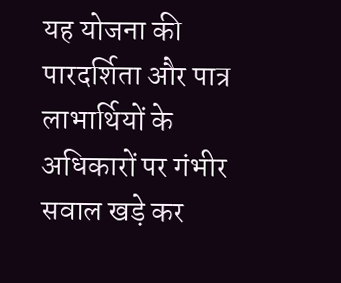यह योजना की पारदर्शिता और पात्र लाभार्थियों के अधिकारों पर गंभीर सवाल खड़े कर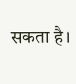सकता है।